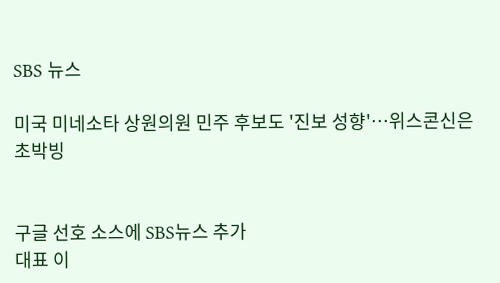SBS 뉴스

미국 미네소타 상원의원 민주 후보도 '진보 성향'…위스콘신은 초박빙


구글 선호 소스에 SBS뉴스 추가
대표 이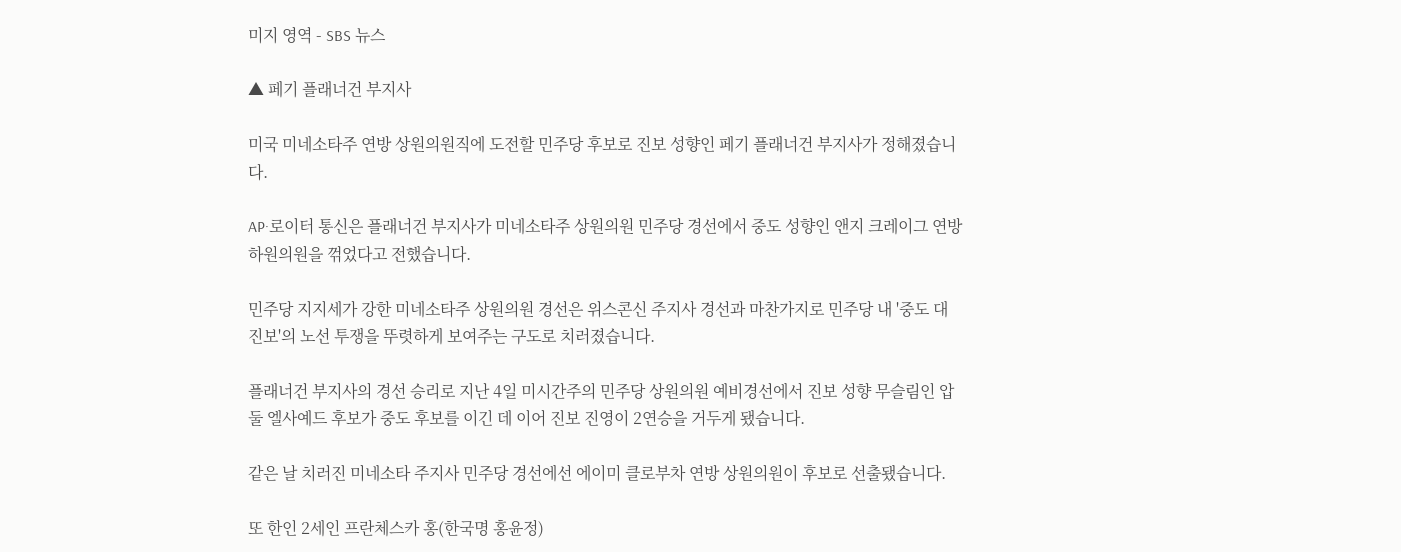미지 영역 - SBS 뉴스

▲ 페기 플래너건 부지사

미국 미네소타주 연방 상원의원직에 도전할 민주당 후보로 진보 성향인 페기 플래너건 부지사가 정해졌습니다.

AP·로이터 통신은 플래너건 부지사가 미네소타주 상원의원 민주당 경선에서 중도 성향인 앤지 크레이그 연방 하원의원을 꺾었다고 전했습니다.

민주당 지지세가 강한 미네소타주 상원의원 경선은 위스콘신 주지사 경선과 마찬가지로 민주당 내 '중도 대 진보'의 노선 투쟁을 뚜렷하게 보여주는 구도로 치러졌습니다.

플래너건 부지사의 경선 승리로 지난 4일 미시간주의 민주당 상원의원 예비경선에서 진보 성향 무슬림인 압둘 엘사예드 후보가 중도 후보를 이긴 데 이어 진보 진영이 2연승을 거두게 됐습니다.

같은 날 치러진 미네소타 주지사 민주당 경선에선 에이미 클로부차 연방 상원의원이 후보로 선출됐습니다.

또 한인 2세인 프란체스카 홍(한국명 홍윤정)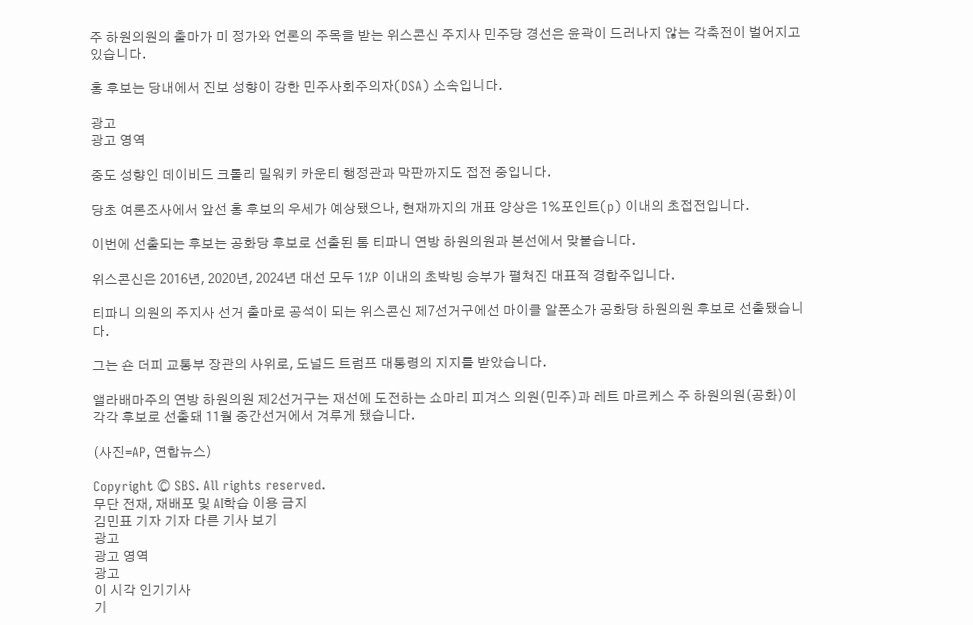주 하원의원의 출마가 미 정가와 언론의 주목을 받는 위스콘신 주지사 민주당 경선은 윤곽이 드러나지 않는 각축전이 벌어지고 있습니다.

홍 후보는 당내에서 진보 성향이 강한 민주사회주의자(DSA) 소속입니다.

광고
광고 영역

중도 성향인 데이비드 크롤리 밀워키 카운티 행정관과 막판까지도 접전 중입니다.

당초 여론조사에서 앞선 홍 후보의 우세가 예상됐으나, 현재까지의 개표 양상은 1%포인트(p) 이내의 초접전입니다.

이번에 선출되는 후보는 공화당 후보로 선출된 톰 티파니 연방 하원의원과 본선에서 맞붙습니다.

위스콘신은 2016년, 2020년, 2024년 대선 모두 1%P 이내의 초박빙 승부가 펼쳐진 대표적 경합주입니다.

티파니 의원의 주지사 선거 출마로 공석이 되는 위스콘신 제7선거구에선 마이클 알폰소가 공화당 하원의원 후보로 선출됐습니다.

그는 숀 더피 교통부 장관의 사위로, 도널드 트럼프 대통령의 지지를 받았습니다.

앨라배마주의 연방 하원의원 제2선거구는 재선에 도전하는 쇼마리 피겨스 의원(민주)과 레트 마르케스 주 하원의원(공화)이 각각 후보로 선출돼 11월 중간선거에서 겨루게 됐습니다.

(사진=AP, 연합뉴스)

Copyright Ⓒ SBS. All rights reserved.
무단 전재, 재배포 및 AI학습 이용 금지
김민표 기자 기자 다른 기사 보기
광고
광고 영역
광고
이 시각 인기기사
기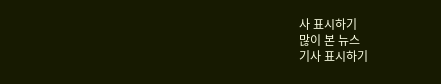사 표시하기
많이 본 뉴스
기사 표시하기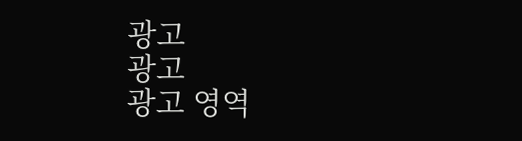광고
광고
광고 영역